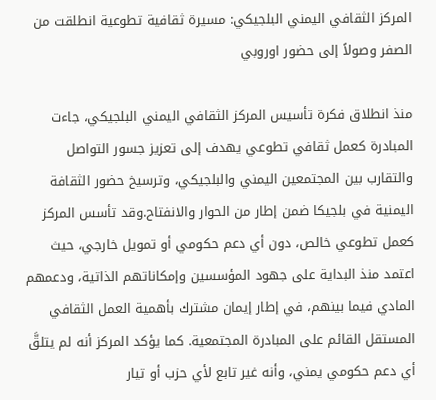المركز الثقافي اليمني البلجيكي: مسيرة ثقافية تطوعية انطلقت من الصفر وصولاً إلى حضور اوروبي

منذ انطلاق فكرة تأسيس المركز الثقافي اليمني البلجيكي، جاءت المبادرة كعمل ثقافي تطوعي يهدف إلى تعزيز جسور التواصل والتقارب بين المجتمعين اليمني والبلجيكي، وترسيخ حضور الثقافة اليمنية في بلجيكا ضمن إطار من الحوار والانفتاح.وقد تأسس المركز كعمل تطوعي خالص، دون أي دعم حكومي أو تمويل خارجي، حيث اعتمد منذ البداية على جهود المؤسسين وإمكاناتهم الذاتية، ودعمهم المادي فيما بينهم، في إطار إيمان مشترك بأهمية العمل الثقافي المستقل القائم على المبادرة المجتمعية. كما يؤكد المركز أنه لم يتلقَّ أي دعم حكومي يمني، وأنه غير تابع لأي حزب أو تيار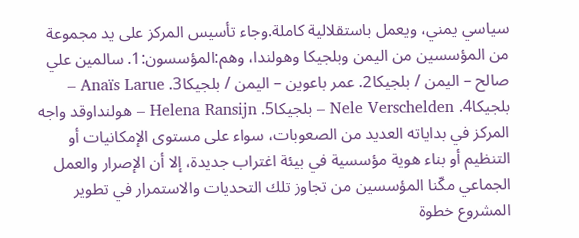سياسي يمني، ويعمل باستقلالية كاملة.وجاء تأسيس المركز على يد مجموعة من المؤسسين من اليمن وبلجيكا وهولندا، وهم:المؤسسون:1. سالمين علي صالح – اليمن / بلجيكا2. عمر باعوين – اليمن / بلجيكا3. Anaïs Larue – بلجيكا4. Nele Verschelden – بلجيكا5. Helena Ransijn – هولنداوقد واجه المركز في بداياته العديد من الصعوبات، سواء على مستوى الإمكانيات أو التنظيم أو بناء هوية مؤسسية في بيئة اغتراب جديدة، إلا أن الإصرار والعمل الجماعي مكّنا المؤسسين من تجاوز تلك التحديات والاستمرار في تطوير المشروع خطوة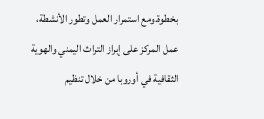بخطوة.ومع استمرار العمل وتطور الأنشطة، عمل المركز على إبراز التراث اليمني والهوية الثقافية في أوروبا من خلال تنظيم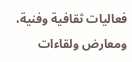فعاليات ثقافية وفنية، ومعارض ولقاءات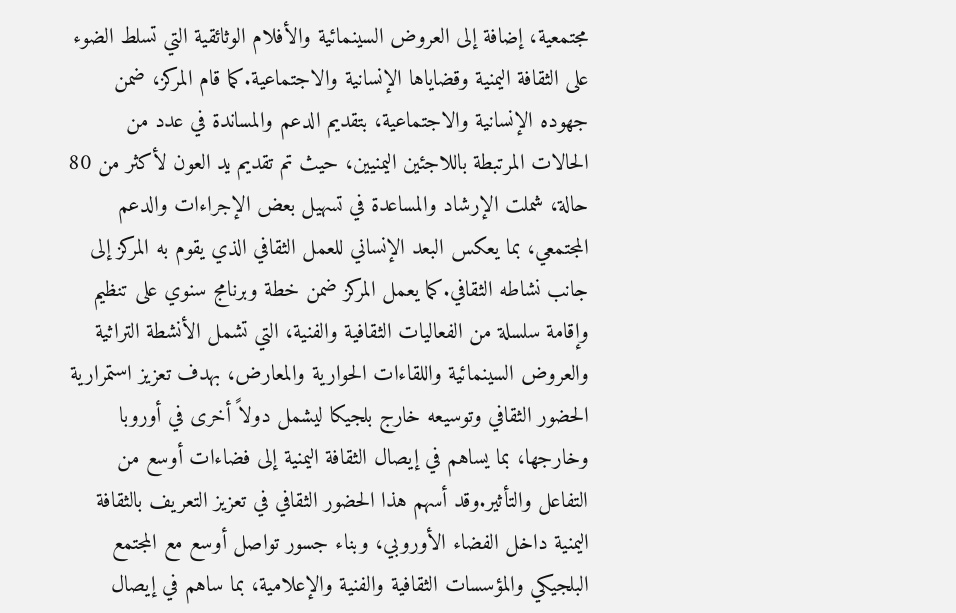مجتمعية، إضافة إلى العروض السينمائية والأفلام الوثائقية التي تسلط الضوء على الثقافة اليمنية وقضاياها الإنسانية والاجتماعية.كما قام المركز، ضمن جهوده الإنسانية والاجتماعية، بتقديم الدعم والمساندة في عدد من الحالات المرتبطة باللاجئين اليمنيين، حيث تم تقديم يد العون لأكثر من 80 حالة، شملت الإرشاد والمساعدة في تسهيل بعض الإجراءات والدعم المجتمعي، بما يعكس البعد الإنساني للعمل الثقافي الذي يقوم به المركز إلى جانب نشاطه الثقافي.كما يعمل المركز ضمن خطة وبرنامج سنوي على تنظيم وإقامة سلسلة من الفعاليات الثقافية والفنية، التي تشمل الأنشطة التراثية والعروض السينمائية واللقاءات الحوارية والمعارض، بهدف تعزيز استمرارية الحضور الثقافي وتوسيعه خارج بلجيكا ليشمل دولاً أخرى في أوروبا وخارجها، بما يساهم في إيصال الثقافة اليمنية إلى فضاءات أوسع من التفاعل والتأثير.وقد أسهم هذا الحضور الثقافي في تعزيز التعريف بالثقافة اليمنية داخل الفضاء الأوروبي، وبناء جسور تواصل أوسع مع المجتمع البلجيكي والمؤسسات الثقافية والفنية والإعلامية، بما ساهم في إيصال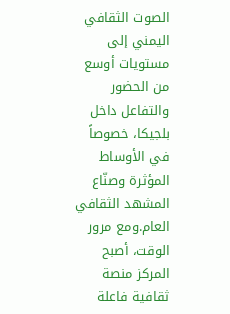الصوت الثقافي اليمني إلى مستويات أوسع من الحضور والتفاعل داخل بلجيكا، خصوصاً في الأوساط المؤثرة وصنّاع المشهد الثقافي العام.ومع مرور الوقت، أصبح المركز منصة ثقافية فاعلة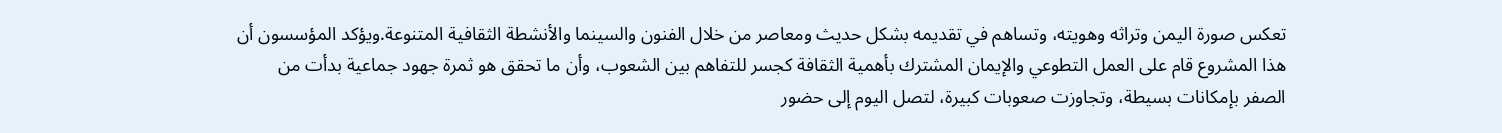تعكس صورة اليمن وتراثه وهويته، وتساهم في تقديمه بشكل حديث ومعاصر من خلال الفنون والسينما والأنشطة الثقافية المتنوعة.ويؤكد المؤسسون أن هذا المشروع قام على العمل التطوعي والإيمان المشترك بأهمية الثقافة كجسر للتفاهم بين الشعوب، وأن ما تحقق هو ثمرة جهود جماعية بدأت من الصفر بإمكانات بسيطة، وتجاوزت صعوبات كبيرة، لتصل اليوم إلى حضور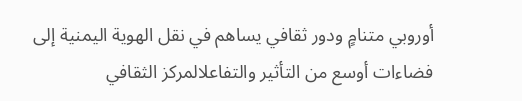أوروبي متنامٍ ودور ثقافي يساهم في نقل الهوية اليمنية إلى فضاءات أوسع من التأثير والتفاعلالمركز الثقافي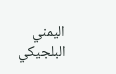اليمني البلجيكي